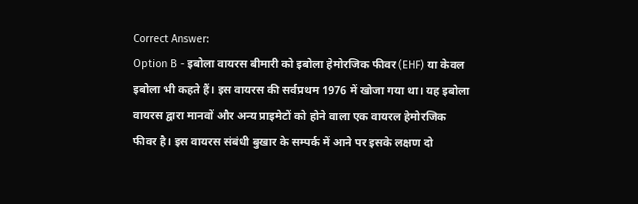Correct Answer:
Option B - इबोला वायरस बीमारी को इबोला हेमोरजिक फीवर (EHF) या केवल इबोला भी कहते हैं। इस वायरस की सर्वप्रथम 1976 में खोजा गया था। यह इबोला वायरस द्वारा मानवों और अन्य प्राइमेटों को होने वाला एक वायरल हेमोरजिक फीवर है। इस वायरस संबंधी बुखार के सम्पर्क में आने पर इसके लक्षण दो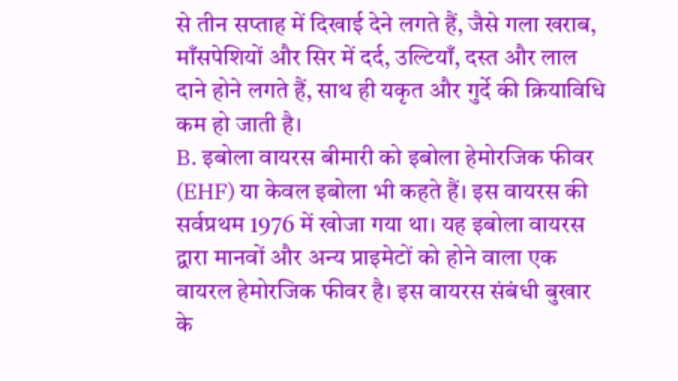से तीन सप्ताह में दिखाई देने लगते हैं, जैसे गला खराब, माँसपेशियों और सिर में दर्द, उल्टियाँ, दस्त और लाल दाने होने लगते हैं, साथ ही यकृत और गुर्दे की क्रियाविधि कम हो जाती है।
B. इबोला वायरस बीमारी को इबोला हेमोरजिक फीवर (EHF) या केवल इबोला भी कहते हैं। इस वायरस की सर्वप्रथम 1976 में खोजा गया था। यह इबोला वायरस द्वारा मानवों और अन्य प्राइमेटों को होने वाला एक वायरल हेमोरजिक फीवर है। इस वायरस संबंधी बुखार के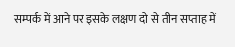सम्पर्क में आने पर इसके लक्षण दो से तीन सप्ताह में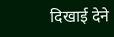दिखाई देने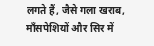लगते हैं, जैसे गला खराब, माँसपेशियों और सिर में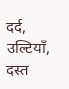दर्द, उल्टियाँ, दस्त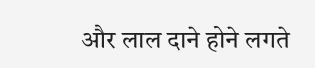और लाल दाने होने लगते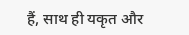हैं, साथ ही यकृत और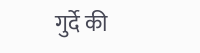गुर्दे की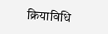क्रियाविधि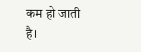कम हो जाती है।